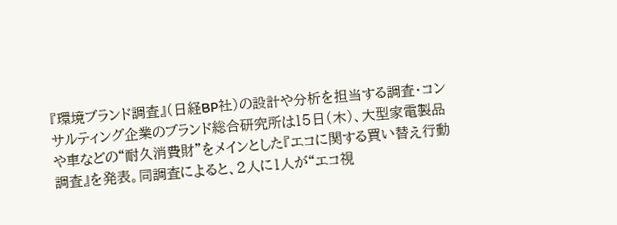『環境ブランド調査』(日経BP社)の設計や分析を担当する調査・コンサルティング企業のブランド総合研究所は15日(木)、大型家電製品や車などの“耐久消費財”をメインとした『エコに関する買い替え行動調査』を発表。同調査によると、2人に1人が“エコ視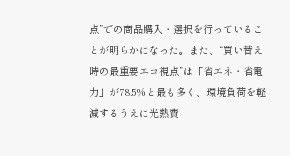点”での商品購入・選択を行っていることが明らかになった。また、“買い替え時の最重要エコ視点”は「省エネ・省電力」が78.5%と最も多く、環境負荷を軽減するうえに光熱費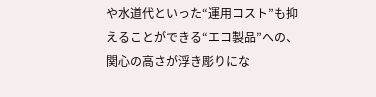や水道代といった“運用コスト”も抑えることができる“エコ製品”への、関心の高さが浮き彫りにな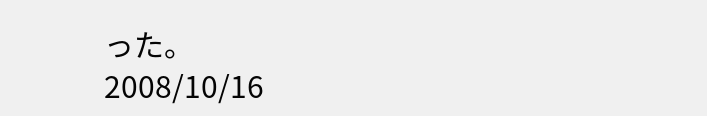った。
2008/10/16